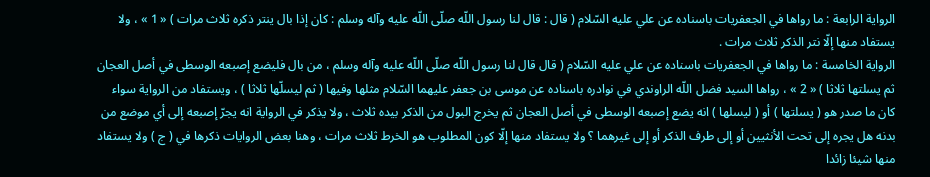الرواية الرابعة : ما رواها في الجعفريات باسناده عن علي عليه السّلام ( قال : قال لنا رسول اللّه صلّى اللّه عليه وآله وسلم : كان إذا بال ينتر ذكره ثلاث مرات ) « 1 » ، ولا يستفاد منها إلّا نتر الذكر ثلاث مرات .
الرواية الخامسة : ما رواها في الجعفريات باسناده عن علي عليه السّلام ( قال قال لنا رسول اللّه صلّى اللّه عليه وآله وسلم ، من بال فليضع إصبعه الوسطى في أصل العجان ثم يسلتها ثلاثا ) « 2 » ، رواها السيد فضل اللّه الراوندي في نوادره باسناده عن موسى بن جعفر عليهما السّلام مثلها وفيها ( ثم ليسلّها ثلاثا ) ، ويستفاد من الرواية سواء كان ما صدر هو ( يسلتها ) أو ( ليسلها ) انه يضع إصبعه الوسطى في أصل العجان ثم يخرج البول من الذكر بيده ثلاث ، ولا يذكر في الرواية انه يجرّ إصبعه إلى أي موضع من بدنه هل يجره إلى تحت الأنثيين أو إلى طرف الذكر أو إلى غيرهما ؟ ولا يستفاد منها إلّا كون المطلوب هو الخرط ثلاث مرات ، وهنا بعض الروايات ذكرها في ( ج ) ولا يستفاد منها شيئا زائدا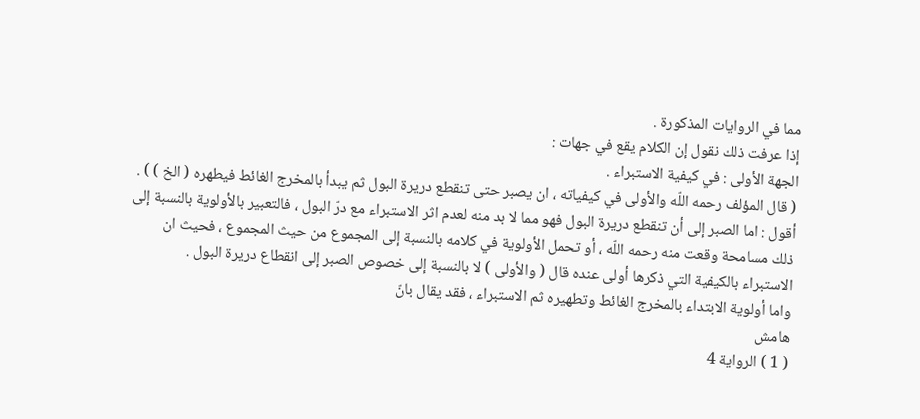مما في الروايات المذكورة .
إذا عرفت ذلك نقول إن الكلام يقع في جهات :
الجهة الأولى : في كيفية الاستبراء .
( قال المؤلف رحمه اللّه والأولى في كيفياته ، ان يصبر حتى تنقطع دريرة البول ثم يبدأ بالمخرج الغائط فيطهره ( الخ ) ) .
أقول : اما الصبر إلى أن تنقطع دريرة البول فهو مما لا بد منه لعدم اثر الاستبراء مع درّ البول ، فالتعبير بالأولوية بالنسبة إلى ذلك مسامحة وقعت منه رحمه اللّه ، أو تحمل الأولوية في كلامه بالنسبة إلى المجموع من حيث المجموع ، فحيث ان الاستبراء بالكيفية التي ذكرها أولى عنده قال ( والأولى ) لا بالنسبة إلى خصوص الصبر إلى انقطاع دريرة البول .
واما أولوية الابتداء بالمخرج الغائط وتطهيره ثم الاستبراء ، فقد يقال بانّ
هامش
( 1 ) الرواية 4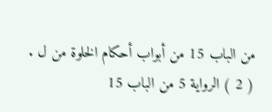من الباب 15 من أبواب أحكام الخلوة من ل .
( 2 ) الرواية 5 من الباب 15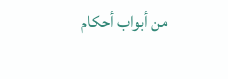من أبواب أحكام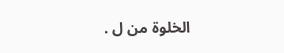الخلوة من ل .